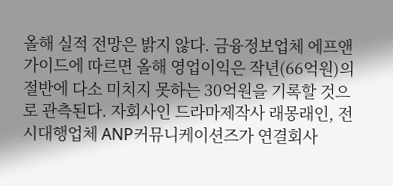올해 실적 전망은 밝지 않다. 금융정보업체 에프앤가이드에 따르면 올해 영업이익은 작년(66억원)의 절반에 다소 미치지 못하는 30억원을 기록할 것으로 관측된다. 자회사인 드라마제작사 래몽래인, 전시대행업체 ANP커뮤니케이션즈가 연결회사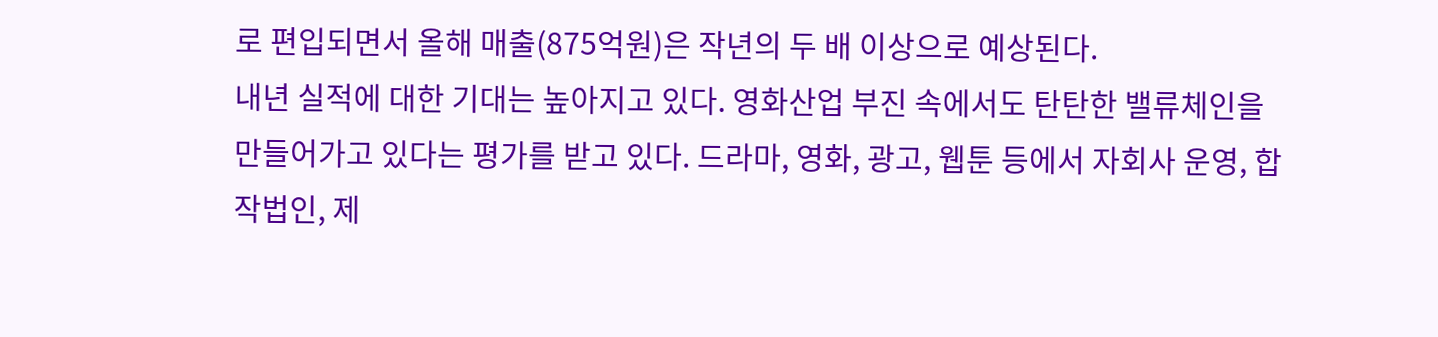로 편입되면서 올해 매출(875억원)은 작년의 두 배 이상으로 예상된다.
내년 실적에 대한 기대는 높아지고 있다. 영화산업 부진 속에서도 탄탄한 밸류체인을 만들어가고 있다는 평가를 받고 있다. 드라마, 영화, 광고, 웹툰 등에서 자회사 운영, 합작법인, 제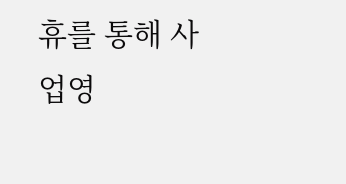휴를 통해 사업영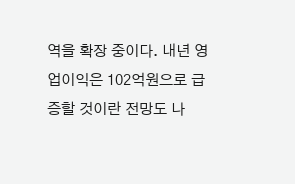역을 확장 중이다. 내년 영업이익은 102억원으로 급증할 것이란 전망도 나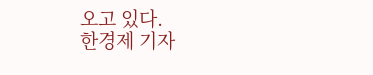오고 있다.
한경제 기자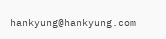hankyung@hankyung.com